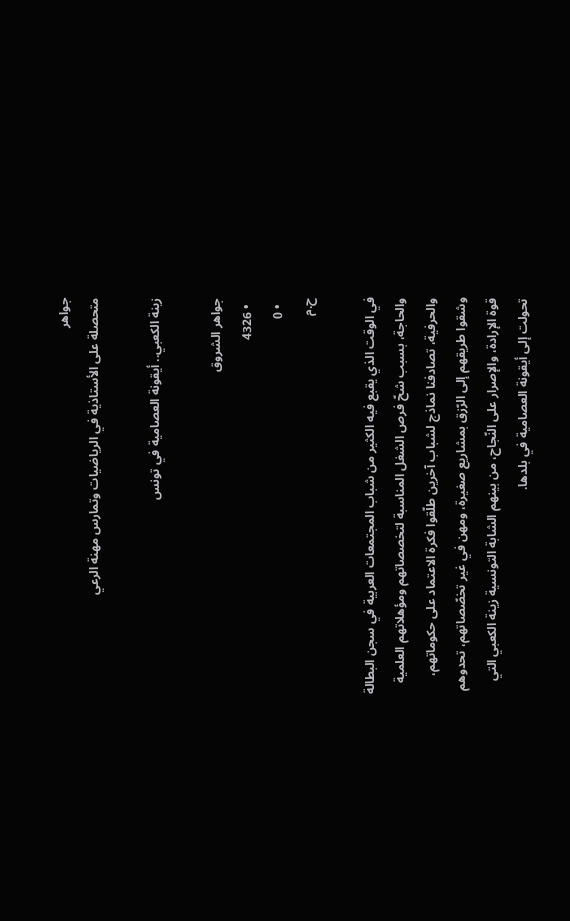جواهر
متحصلة على الأستاذية في الرياضيات وتمارس مهنة الرعي

زينة الكعبي.. أيقونة العصامية في تونس

جواهر الشروق
  • 4326
  • 0
ح.م

في الوقت الذي يقبع فيه الكثير من شباب المجتمعات العربية في سجن البطالة والحاجة، بسبب شحّ فرص الشغل المناسبة لتخصصاتهم ومؤهلاتهم العلمية والحرفية، تصادفنا نماذج لشباب آخرين طلّقوا فكرة الاعتماد على حكوماتهم، وشقوا طريقهم إلى الرّزق بمشاريع صغيرة، ومهن في غير تخصّصاتهم، تحدوهم قوة الإرادة، والإصرار على النّجاح، من بينهم الشابة التونسية زينة الكعبي التي تحولت إلى أيقونة العصامية في بلدها.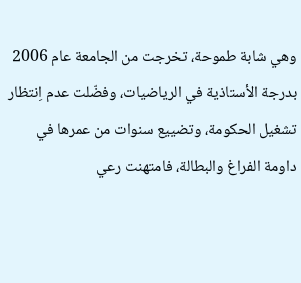وهي شابة طموحة، تخرجت من الجامعة عام 2006 بدرجة الأستاذية في الرياضيات، وفضّلت عدم اِنتظار تشغيل الحكومة، وتضييع سنوات من عمرها في داومة الفراغ والبطالة، فامتهنت رعي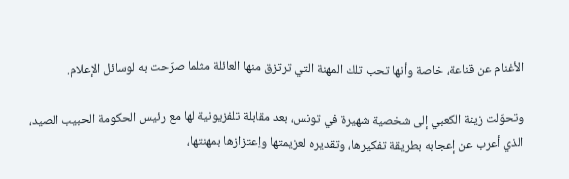الأغنام عن قناعة، خاصة وأنها تحب تلك المهنة التي ترتزق منها العائلة مثلما صرّحت به لوسائل الإعلام.

وتحوّلت زينة الكعبي إلى شخصية شهيرة في تونس، بعد مقابلة تلفزيونية لها مع رئيس الحكومة الحبيب الصيد، الذي أعرب عن إعجابه بطريقة تفكيرها، وتقديره لعزيمتها واِعتزازها بمهنتها،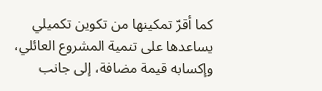كما أقرّ تمكينها من تكوين تكميلي يساعدها على تنمية المشروع العائلي، وإكسابه قيمة مضافة، إلى جانب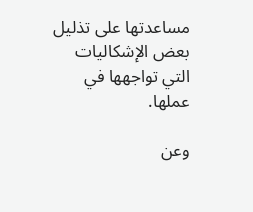مساعدتها على تذليل بعض الإشكاليات التي تواجهها في عملها.

وعن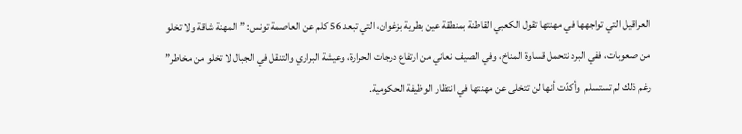العراقيل التي تواجهها في مهنتها تقول الكعبي القاطنة بمنطقة عين بطرية بزغوان، التي تبعد 56 كلم عن العاصمة تونس: ” المهنة شاقة ولا تخلو من صعوبات، ففي البرد نتحمل قساوة المناخ، وفي الصيف نعاني من ارتفاع درجات الحرارة، وعيشة البراري والتنقل في الجبال لا تخلو من مخاطر” رغم ذلك لم تستسلم  وأكدّت أنها لن تتخلى عن مهنتها في انتظار الوظيفة الحكومية.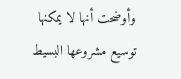وأوضحت أنها لا يمكنها توسيع مشروعها البسيط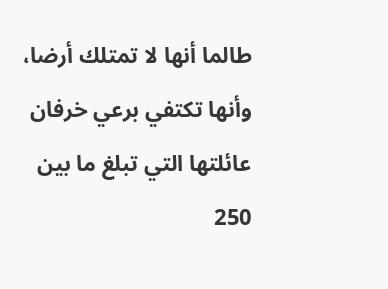طالما أنها لا تمتلك أرضا، وأنها تكتفي برعي خرفان عائلتها التي تبلغ ما بين 250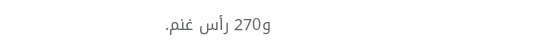و270 رأس غنم.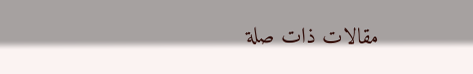مقالات ذات صلة